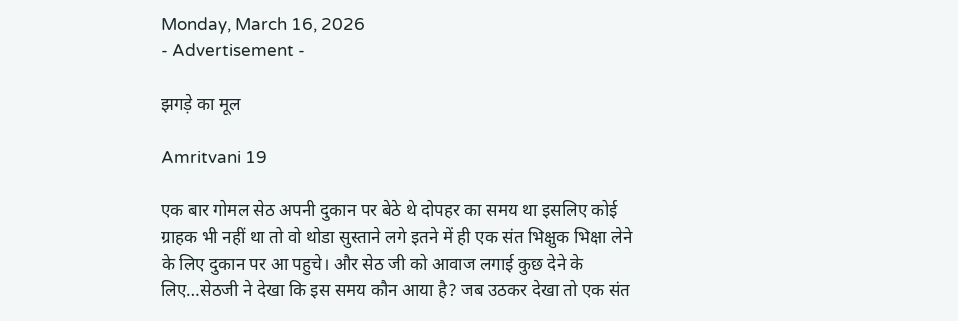Monday, March 16, 2026
- Advertisement -

झगड़े का मूल

Amritvani 19

एक बार गोमल सेठ अपनी दुकान पर बेठे थे दोपहर का समय था इसलिए कोई ग्राहक भी नहीं था तो वो थोडा सुस्ताने लगे इतने में ही एक संत भिक्षुक भिक्षा लेने के लिए दुकान पर आ पहुचे। और सेठ जी को आवाज लगाई कुछ देने के लिए…सेठजी ने देखा कि इस समय कौन आया है? जब उठकर देखा तो एक संत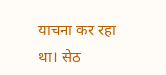याचना कर रहा था। सेठ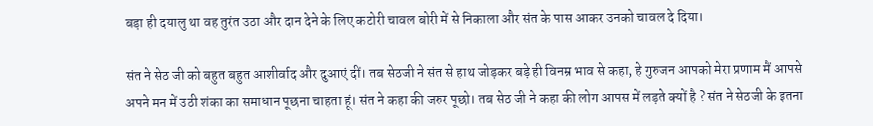बड़ा ही दयालु था वह तुरंत उठा और दान देने के लिए कटोरी चावल बोरी में से निकाला और संत के पास आकर उनको चावल दे दिया।

संत ने सेठ जी को बहुत बहुत आशीर्वाद और दुआएं दीं। तब सेठजी ने संत से हाथ जोड़कर बड़े ही विनम्र भाव से कहा, हे गुरुजन आपको मेरा प्रणाम मैं आपसे अपने मन में उठी शंका का समाधान पूछना चाहता हूं। संत ने कहा की जरुर पूछो। तब सेठ जी ने कहा की लोग आपस में लड़ते क्यों है ? संत ने सेठजी के इतना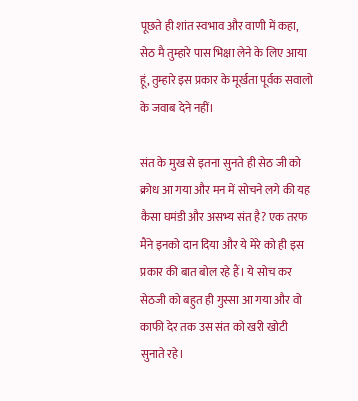पूछते ही शांत स्वभाव और वाणी में कहा, सेठ मै तुम्हारे पास भिक्षा लेने के लिए आया हूं, तुम्हारे इस प्रकार के मूर्खता पूर्वक सवालो के जवाब देने नहीं।

संत के मुख से इतना सुनते ही सेठ जी को क्रोध आ गया और मन में सोचने लगे की यह कैसा घमंडी और असभ्य संत है? एक तरफ मैंने इनको दान दिया और ये मेरे को ही इस प्रकार की बात बोल रहे हैं। ये सोच कर सेठजी को बहुत ही गुस्सा आ गया और वो काफी देर तक उस संत को खरी खोटी सुनाते रहे।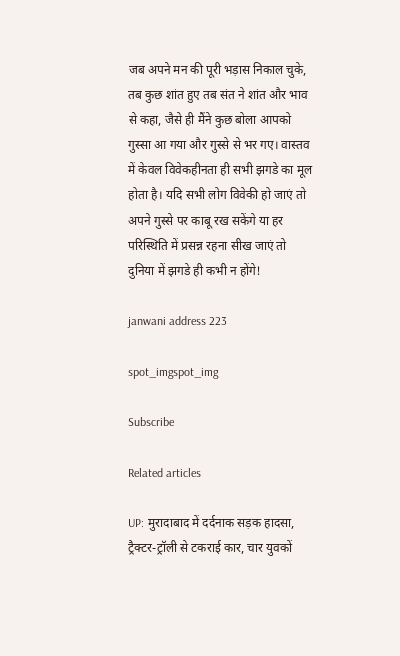जब अपने मन की पूरी भड़ास निकाल चुके, तब कुछ शांत हुए तब संत ने शांत और भाव से कहा, जैसे ही मैंने कुछ बोला आपको गुस्सा आ गया और गुस्से से भर गए। वास्तव में केवल विवेकहीनता ही सभी झगडे का मूल होता है। यदि सभी लोग विवेकी हो जाएं तो अपने गुस्से पर काबू रख सकेंगे या हर परिस्थिति में प्रसन्न रहना सीख जाएं तो दुनिया में झगडे ही कभी न होंगे!

janwani address 223

spot_imgspot_img

Subscribe

Related articles

UP: मुरादाबाद में दर्दनाक सड़क हादसा, ट्रैक्टर-ट्रॉली से टकराई कार, चार युवकों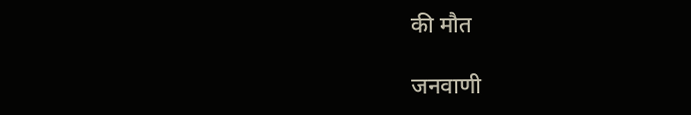की मौत

जनवाणी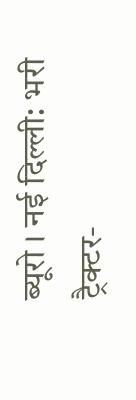ब्यूरो । नई दिल्ली: भरी ट्रैक्टर-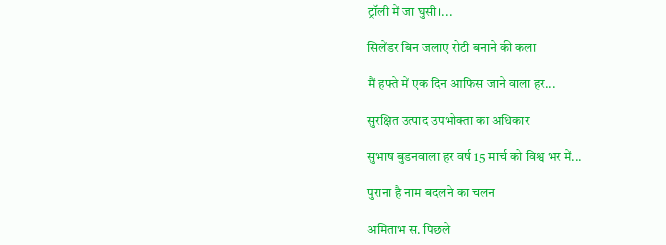ट्रॉली में जा घुसी।...

सिलेंडर बिन जलाए रोटी बनाने की कला

मैं हफ्ते में एक दिन आफिस जाने वाला हर...

सुरक्षित उत्पाद उपभोक्ता का अधिकार

सुभाष बुडनवाला हर वर्ष 15 मार्च को विश्व भर में...

पुराना है नाम बदलने का चलन

अमिताभ स. पिछले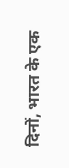दिनों, भारत के एक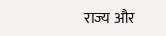राज्य और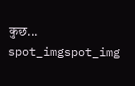कुछ...
spot_imgspot_img